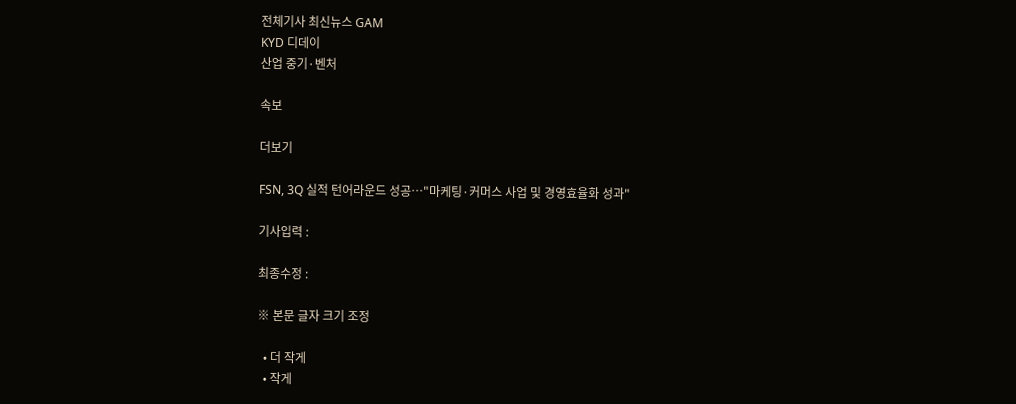전체기사 최신뉴스 GAM
KYD 디데이
산업 중기·벤처

속보

더보기

FSN, 3Q 실적 턴어라운드 성공…"마케팅·커머스 사업 및 경영효율화 성과"

기사입력 :

최종수정 :

※ 본문 글자 크기 조정

  • 더 작게
  • 작게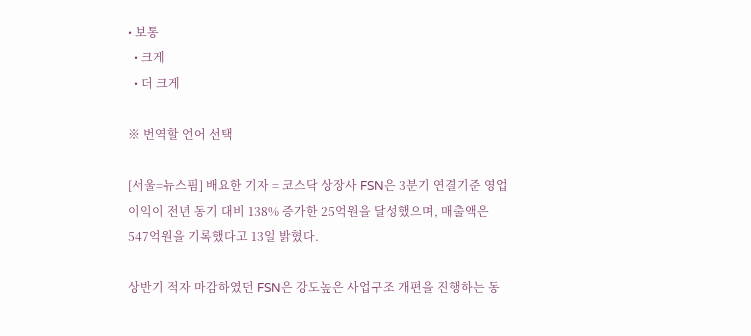• 보통
  • 크게
  • 더 크게

※ 번역할 언어 선택

[서울=뉴스핌] 배요한 기자 = 코스닥 상장사 FSN은 3분기 연결기준 영업이익이 전년 동기 대비 138% 증가한 25억원을 달성했으며, 매출액은 547억원을 기록했다고 13일 밝혔다.

상반기 적자 마감하였던 FSN은 강도높은 사업구조 개편을 진행하는 동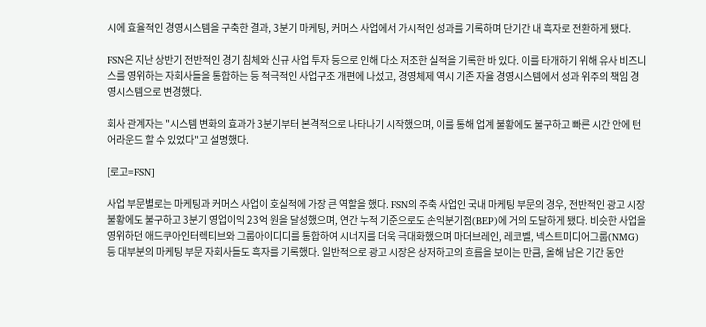시에 효율적인 경영시스템을 구축한 결과, 3분기 마케팅, 커머스 사업에서 가시적인 성과를 기록하며 단기간 내 흑자로 전환하게 됐다.

FSN은 지난 상반기 전반적인 경기 침체와 신규 사업 투자 등으로 인해 다소 저조한 실적을 기록한 바 있다. 이를 타개하기 위해 유사 비즈니스를 영위하는 자회사들을 통합하는 등 적극적인 사업구조 개편에 나섰고, 경영체제 역시 기존 자율 경영시스템에서 성과 위주의 책임 경영시스템으로 변경했다.

회사 관계자는 "시스템 변화의 효과가 3분기부터 본격적으로 나타나기 시작했으며, 이를 통해 업계 불황에도 불구하고 빠른 시간 안에 턴어라운드 할 수 있었다"고 설명했다.

[로고=FSN]

사업 부문별로는 마케팅과 커머스 사업이 호실적에 가장 큰 역할을 했다. FSN의 주축 사업인 국내 마케팅 부문의 경우, 전반적인 광고 시장 불황에도 불구하고 3분기 영업이익 23억 원을 달성했으며, 연간 누적 기준으로도 손익분기점(BEP)에 거의 도달하게 됐다. 비슷한 사업을 영위하던 애드쿠아인터렉티브와 그룹아이디디를 통합하여 시너지를 더욱 극대화했으며 마더브레인, 레코벨, 넥스트미디어그룹(NMG) 등 대부분의 마케팅 부문 자회사들도 흑자를 기록했다. 일반적으로 광고 시장은 상저하고의 흐름을 보이는 만큼, 올해 남은 기간 동안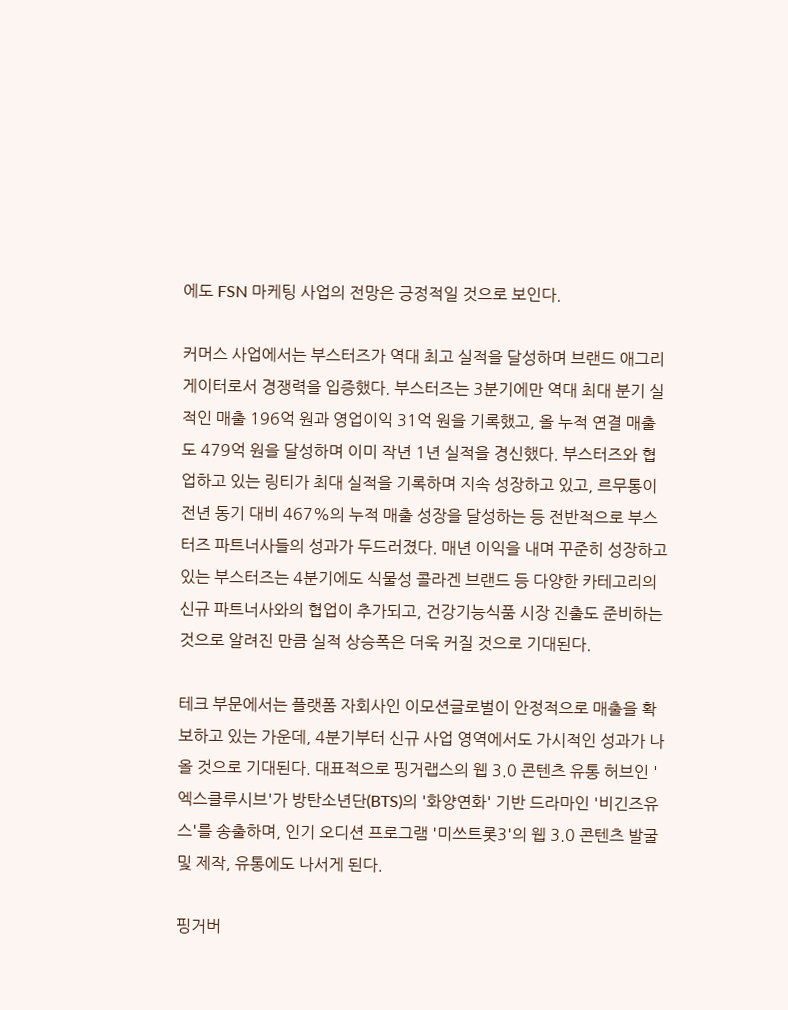에도 FSN 마케팅 사업의 전망은 긍정적일 것으로 보인다.

커머스 사업에서는 부스터즈가 역대 최고 실적을 달성하며 브랜드 애그리게이터로서 경쟁력을 입증했다. 부스터즈는 3분기에만 역대 최대 분기 실적인 매출 196억 원과 영업이익 31억 원을 기록했고, 올 누적 연결 매출도 479억 원을 달성하며 이미 작년 1년 실적을 경신했다. 부스터즈와 협업하고 있는 링티가 최대 실적을 기록하며 지속 성장하고 있고, 르무통이 전년 동기 대비 467%의 누적 매출 성장을 달성하는 등 전반적으로 부스터즈 파트너사들의 성과가 두드러졌다. 매년 이익을 내며 꾸준히 성장하고 있는 부스터즈는 4분기에도 식물성 콜라겐 브랜드 등 다양한 카테고리의 신규 파트너사와의 협업이 추가되고, 건강기능식품 시장 진출도 준비하는 것으로 알려진 만큼 실적 상승폭은 더욱 커질 것으로 기대된다.

테크 부문에서는 플랫폼 자회사인 이모션글로벌이 안정적으로 매출을 확보하고 있는 가운데, 4분기부터 신규 사업 영역에서도 가시적인 성과가 나올 것으로 기대된다. 대표적으로 핑거랩스의 웹 3.0 콘텐츠 유통 허브인 '엑스클루시브'가 방탄소년단(BTS)의 '화양연화' 기반 드라마인 '비긴즈유스'를 송출하며, 인기 오디션 프로그램 '미쓰트롯3'의 웹 3.0 콘텐츠 발굴 및 제작, 유통에도 나서게 된다.

핑거버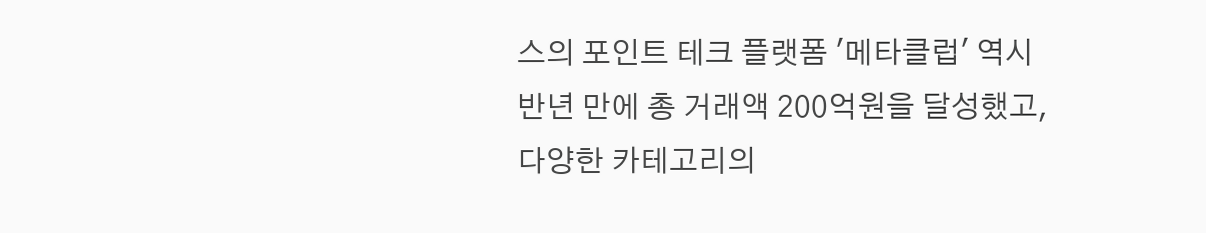스의 포인트 테크 플랫폼 '메타클럽' 역시 반년 만에 총 거래액 200억원을 달성했고, 다양한 카테고리의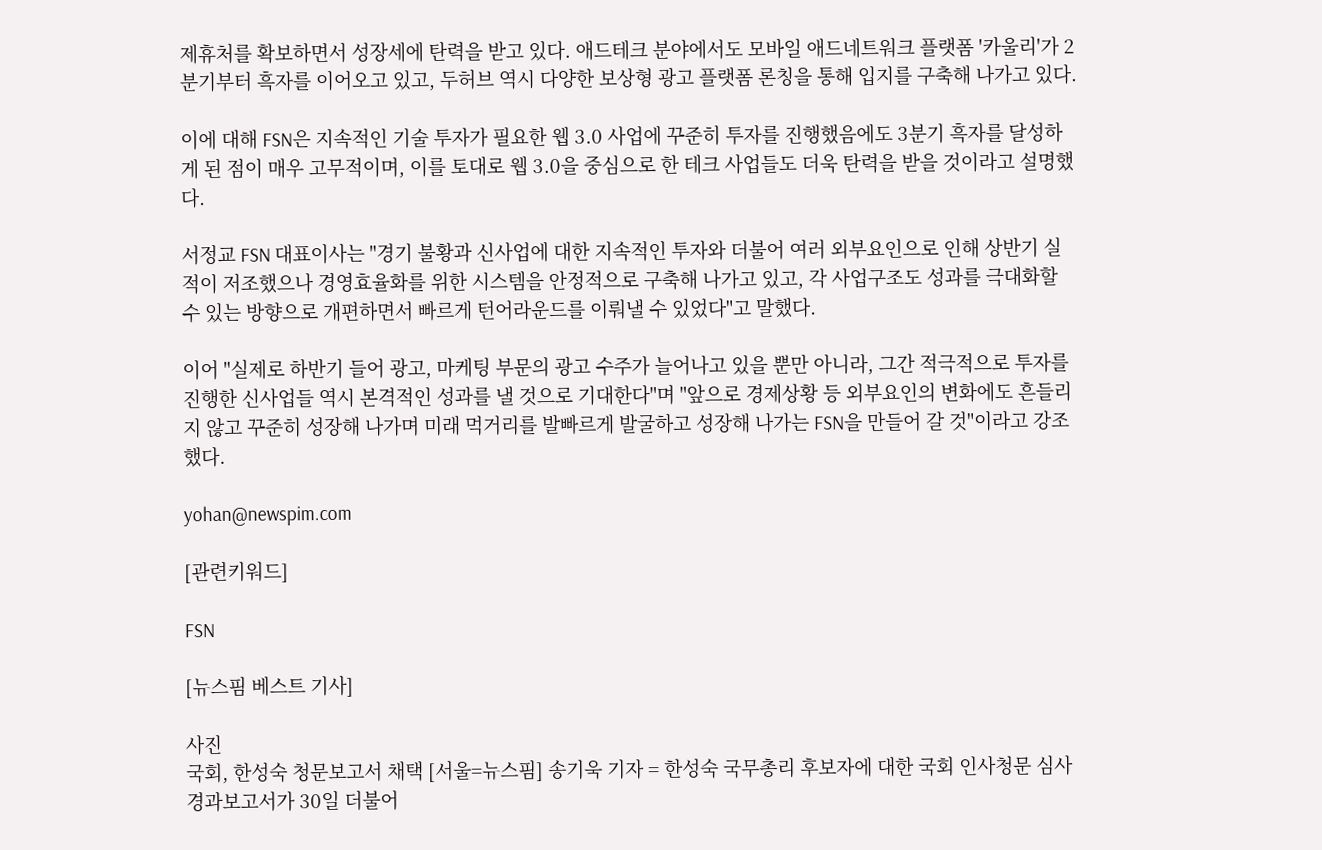제휴처를 확보하면서 성장세에 탄력을 받고 있다. 애드테크 분야에서도 모바일 애드네트워크 플랫폼 '카울리'가 2분기부터 흑자를 이어오고 있고, 두허브 역시 다양한 보상형 광고 플랫폼 론칭을 통해 입지를 구축해 나가고 있다.

이에 대해 FSN은 지속적인 기술 투자가 필요한 웹 3.0 사업에 꾸준히 투자를 진행했음에도 3분기 흑자를 달성하게 된 점이 매우 고무적이며, 이를 토대로 웹 3.0을 중심으로 한 테크 사업들도 더욱 탄력을 받을 것이라고 설명했다.

서정교 FSN 대표이사는 "경기 불황과 신사업에 대한 지속적인 투자와 더불어 여러 외부요인으로 인해 상반기 실적이 저조했으나 경영효율화를 위한 시스템을 안정적으로 구축해 나가고 있고, 각 사업구조도 성과를 극대화할 수 있는 방향으로 개편하면서 빠르게 턴어라운드를 이뤄낼 수 있었다"고 말했다.

이어 "실제로 하반기 들어 광고, 마케팅 부문의 광고 수주가 늘어나고 있을 뿐만 아니라, 그간 적극적으로 투자를 진행한 신사업들 역시 본격적인 성과를 낼 것으로 기대한다"며 "앞으로 경제상황 등 외부요인의 변화에도 흔들리지 않고 꾸준히 성장해 나가며 미래 먹거리를 발빠르게 발굴하고 성장해 나가는 FSN을 만들어 갈 것"이라고 강조했다.

yohan@newspim.com

[관련키워드]

FSN

[뉴스핌 베스트 기사]

사진
국회, 한성숙 청문보고서 채택 [서울=뉴스핌] 송기욱 기자 = 한성숙 국무총리 후보자에 대한 국회 인사청문 심사경과보고서가 30일 더불어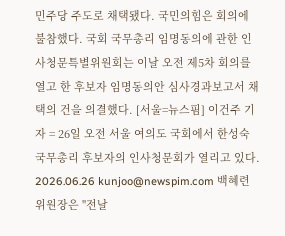민주당 주도로 채택됐다. 국민의힘은 회의에 불참했다. 국회 국무총리 임명동의에 관한 인사청문특별위원회는 이날 오전 제5차 회의를 열고 한 후보자 임명동의안 심사경과보고서 채택의 건을 의결했다. [서울=뉴스핌] 이건주 기자 = 26일 오전 서울 여의도 국회에서 한성숙 국무총리 후보자의 인사청문회가 열리고 있다. 2026.06.26 kunjoo@newspim.com 백혜련 위원장은 "전날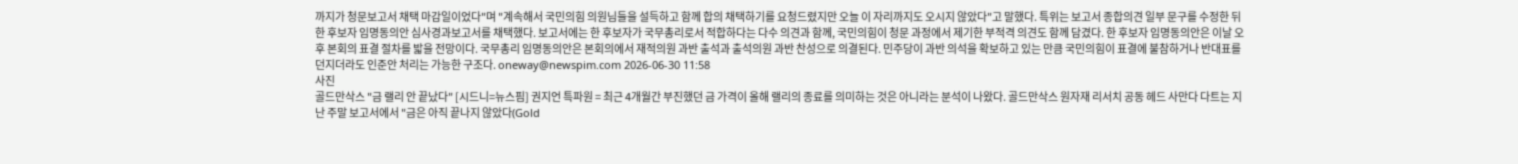까지가 청문보고서 채택 마감일이었다"며 "계속해서 국민의힘 의원님들을 설득하고 함께 합의 채택하기를 요청드렸지만 오늘 이 자리까지도 오시지 않았다"고 말했다. 특위는 보고서 종합의견 일부 문구를 수정한 뒤 한 후보자 임명동의안 심사경과보고서를 채택했다. 보고서에는 한 후보자가 국무총리로서 적합하다는 다수 의견과 함께, 국민의힘이 청문 과정에서 제기한 부적격 의견도 함께 담겼다. 한 후보자 임명동의안은 이날 오후 본회의 표결 절차를 밟을 전망이다. 국무총리 임명동의안은 본회의에서 재적의원 과반 출석과 출석의원 과반 찬성으로 의결된다. 민주당이 과반 의석을 확보하고 있는 만큼 국민의힘이 표결에 불참하거나 반대표를 던지더라도 인준안 처리는 가능한 구조다. oneway@newspim.com 2026-06-30 11:58
사진
골드만삭스 "금 랠리 안 끝났다" [시드니=뉴스핌] 권지언 특파원 = 최근 4개월간 부진했던 금 가격이 올해 랠리의 종료를 의미하는 것은 아니라는 분석이 나왔다. 골드만삭스 원자재 리서치 공동 헤드 사만다 다트는 지난 주말 보고서에서 "금은 아직 끝나지 않았다(Gold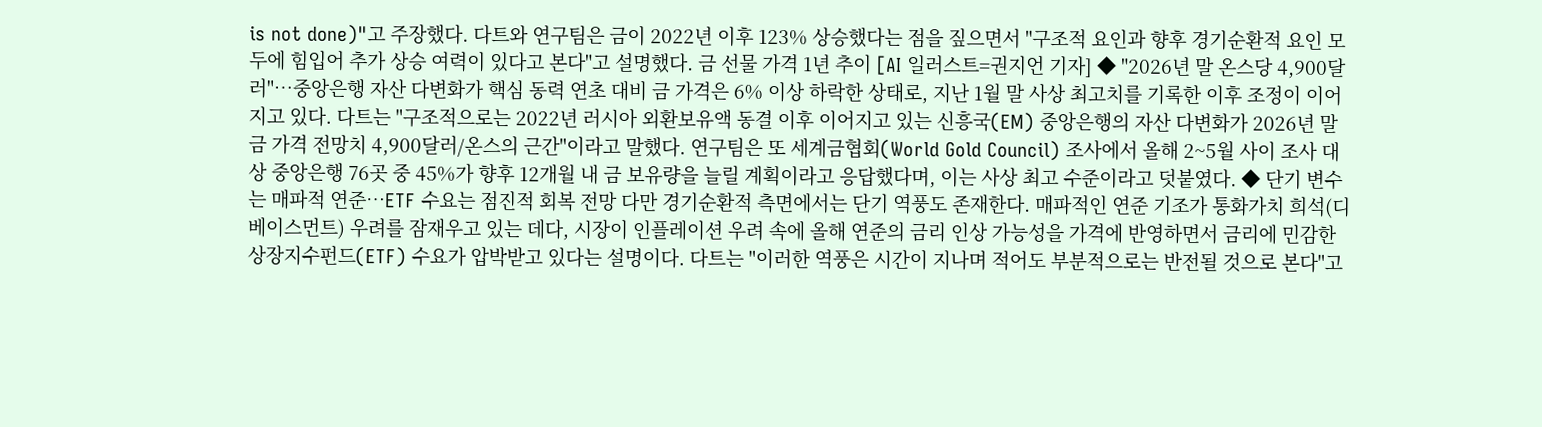is not done)"고 주장했다. 다트와 연구팀은 금이 2022년 이후 123% 상승했다는 점을 짚으면서 "구조적 요인과 향후 경기순환적 요인 모두에 힘입어 추가 상승 여력이 있다고 본다"고 설명했다. 금 선물 가격 1년 추이 [AI 일러스트=권지언 기자] ◆ "2026년 말 온스당 4,900달러"…중앙은행 자산 다변화가 핵심 동력 연초 대비 금 가격은 6% 이상 하락한 상태로, 지난 1월 말 사상 최고치를 기록한 이후 조정이 이어지고 있다. 다트는 "구조적으로는 2022년 러시아 외환보유액 동결 이후 이어지고 있는 신흥국(EM) 중앙은행의 자산 다변화가 2026년 말 금 가격 전망치 4,900달러/온스의 근간"이라고 말했다. 연구팀은 또 세계금협회(World Gold Council) 조사에서 올해 2~5월 사이 조사 대상 중앙은행 76곳 중 45%가 향후 12개월 내 금 보유량을 늘릴 계획이라고 응답했다며, 이는 사상 최고 수준이라고 덧붙였다. ◆ 단기 변수는 매파적 연준…ETF 수요는 점진적 회복 전망 다만 경기순환적 측면에서는 단기 역풍도 존재한다. 매파적인 연준 기조가 통화가치 희석(디베이스먼트) 우려를 잠재우고 있는 데다, 시장이 인플레이션 우려 속에 올해 연준의 금리 인상 가능성을 가격에 반영하면서 금리에 민감한 상장지수펀드(ETF) 수요가 압박받고 있다는 설명이다. 다트는 "이러한 역풍은 시간이 지나며 적어도 부분적으로는 반전될 것으로 본다"고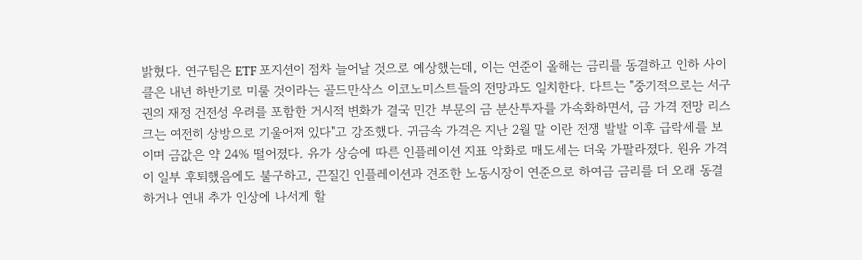밝혔다. 연구팀은 ETF 포지션이 점차 늘어날 것으로 예상했는데, 이는 연준이 올해는 금리를 동결하고 인하 사이클은 내년 하반기로 미룰 것이라는 골드만삭스 이코노미스트들의 전망과도 일치한다. 다트는 "중기적으로는 서구권의 재정 건전성 우려를 포함한 거시적 변화가 결국 민간 부문의 금 분산투자를 가속화하면서, 금 가격 전망 리스크는 여전히 상방으로 기울어져 있다"고 강조했다. 귀금속 가격은 지난 2월 말 이란 전쟁 발발 이후 급락세를 보이며 금값은 약 24% 떨어졌다. 유가 상승에 따른 인플레이션 지표 악화로 매도세는 더욱 가팔라졌다. 원유 가격이 일부 후퇴했음에도 불구하고, 끈질긴 인플레이션과 견조한 노동시장이 연준으로 하여금 금리를 더 오래 동결하거나 연내 추가 인상에 나서게 할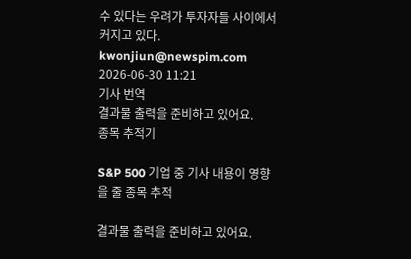수 있다는 우려가 투자자들 사이에서 커지고 있다. kwonjiun@newspim.com 2026-06-30 11:21
기사 번역
결과물 출력을 준비하고 있어요.
종목 추적기

S&P 500 기업 중 기사 내용이 영향을 줄 종목 추적

결과물 출력을 준비하고 있어요.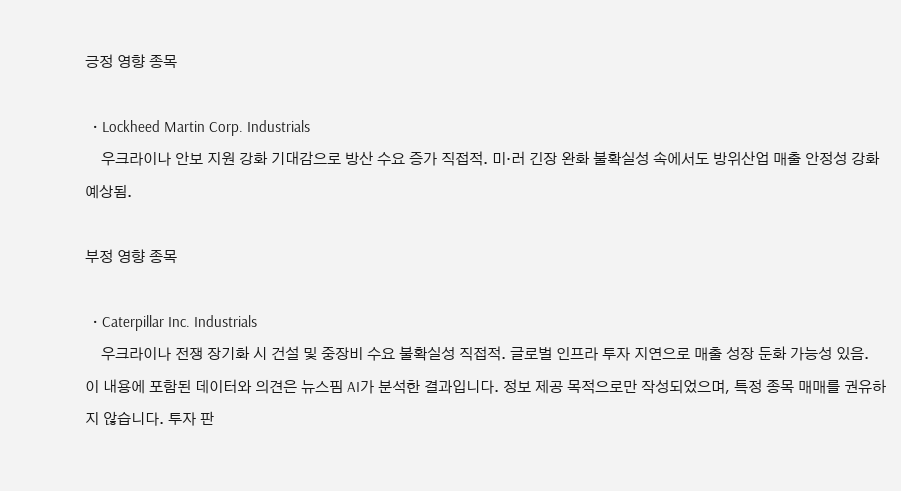긍정 영향 종목

  • Lockheed Martin Corp. Industrials
    우크라이나 안보 지원 강화 기대감으로 방산 수요 증가 직접적. 미·러 긴장 완화 불확실성 속에서도 방위산업 매출 안정성 강화 예상됨.

부정 영향 종목

  • Caterpillar Inc. Industrials
    우크라이나 전쟁 장기화 시 건설 및 중장비 수요 불확실성 직접적. 글로벌 인프라 투자 지연으로 매출 성장 둔화 가능성 있음.
이 내용에 포함된 데이터와 의견은 뉴스핌 AI가 분석한 결과입니다. 정보 제공 목적으로만 작성되었으며, 특정 종목 매매를 권유하지 않습니다. 투자 판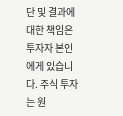단 및 결과에 대한 책임은 투자자 본인에게 있습니다. 주식 투자는 원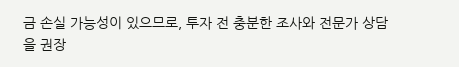금 손실 가능성이 있으므로, 투자 전 충분한 조사와 전문가 상담을 권장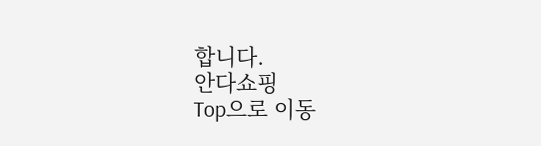합니다.
안다쇼핑
Top으로 이동